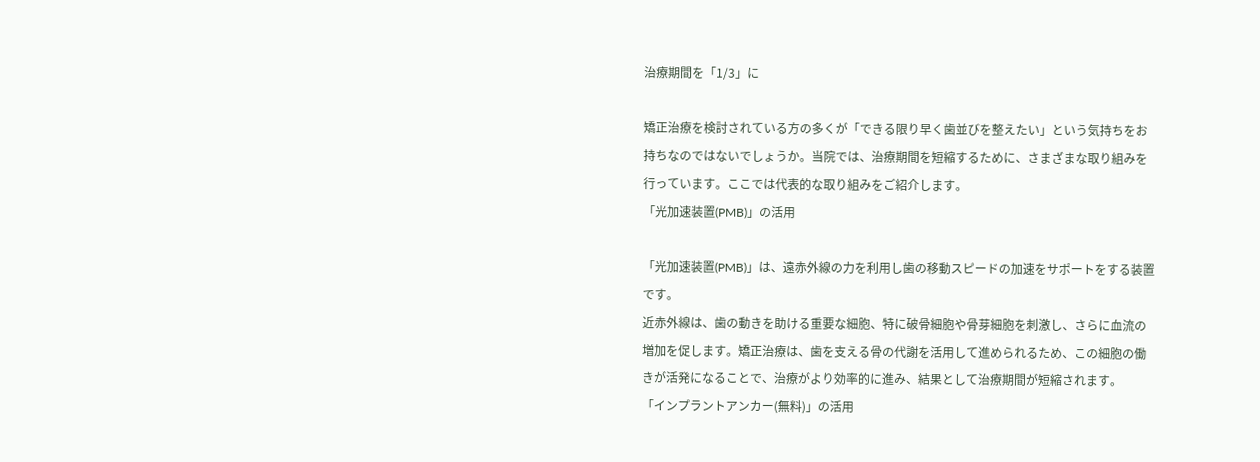治療期間を「1/3」に

矯正治療を検討されている方の多くが「できる限り早く歯並びを整えたい」という気持ちをお持ちなのではないでしょうか。当院では、治療期間を短縮するために、さまざまな取り組みを行っています。ここでは代表的な取り組みをご紹介します。
「光加速装置(PMB)」の活用

「光加速装置(PMB)」は、遠赤外線の力を利用し歯の移動スピードの加速をサポートをする装置です。
近赤外線は、歯の動きを助ける重要な細胞、特に破骨細胞や骨芽細胞を刺激し、さらに血流の増加を促します。矯正治療は、歯を支える骨の代謝を活用して進められるため、この細胞の働きが活発になることで、治療がより効率的に進み、結果として治療期間が短縮されます。
「インプラントアンカー(無料)」の活用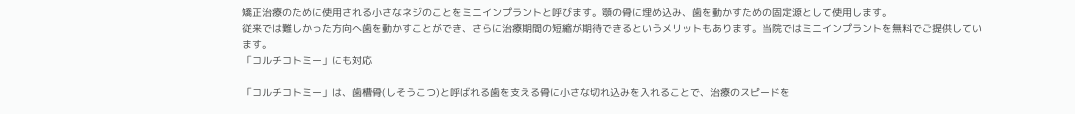矯正治療のために使用される小さなネジのことをミニインプラントと呼びます。顎の骨に埋め込み、歯を動かすための固定源として使用します。
従来では難しかった方向へ歯を動かすことができ、さらに治療期間の短縮が期待できるというメリットもあります。当院ではミニインプラントを無料でご提供しています。
「コルチコトミー」にも対応

「コルチコトミー」は、歯槽骨(しそうこつ)と呼ばれる歯を支える骨に小さな切れ込みを入れることで、治療のスピードを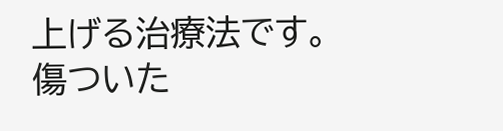上げる治療法です。
傷ついた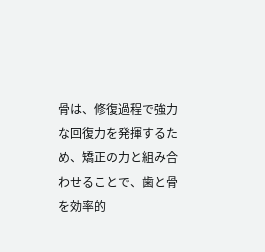骨は、修復過程で強力な回復力を発揮するため、矯正の力と組み合わせることで、歯と骨を効率的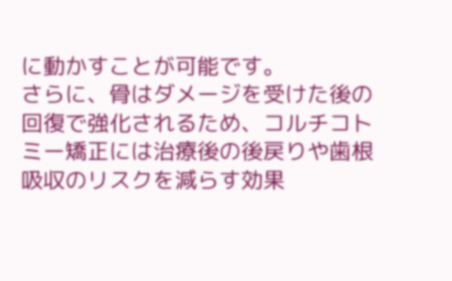に動かすことが可能です。
さらに、骨はダメージを受けた後の回復で強化されるため、コルチコトミー矯正には治療後の後戻りや歯根吸収のリスクを減らす効果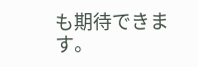も期待できます。